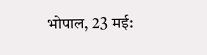भोपाल, 23 मई: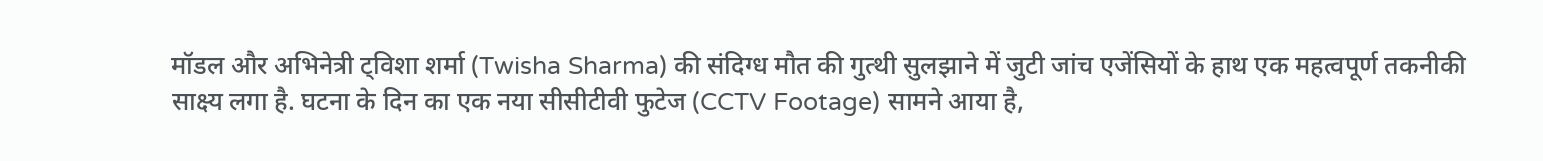मॉडल और अभिनेत्री ट्विशा शर्मा (Twisha Sharma) की संदिग्ध मौत की गुत्थी सुलझाने में जुटी जांच एजेंसियों के हाथ एक महत्वपूर्ण तकनीकी साक्ष्य लगा है. घटना के दिन का एक नया सीसीटीवी फुटेज (CCTV Footage) सामने आया है,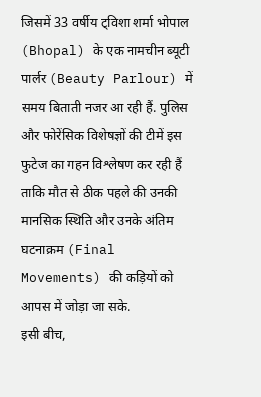जिसमें 33 वर्षीय ट्विशा शर्मा भोपाल (Bhopal) के एक नामचीन ब्यूटी पार्लर (Beauty Parlour) में समय बिताती नजर आ रही हैं. पुलिस और फोरेंसिक विशेषज्ञों की टीमें इस फुटेज का गहन विश्लेषण कर रही हैं ताकि मौत से ठीक पहले की उनकी मानसिक स्थिति और उनके अंतिम घटनाक्रम (Final Movements) की कड़ियों को आपस में जोड़ा जा सके.
इसी बीच,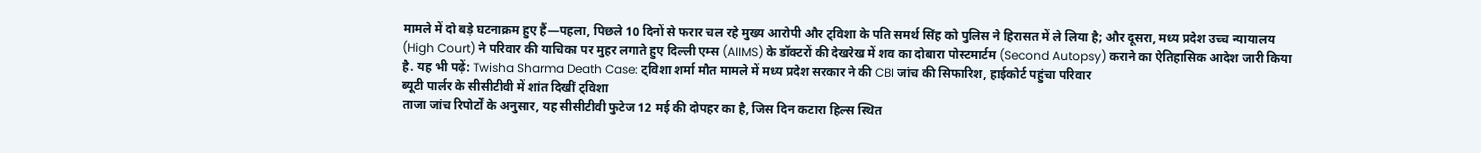मामले में दो बड़े घटनाक्रम हुए हैं—पहला, पिछले 10 दिनों से फरार चल रहे मुख्य आरोपी और ट्विशा के पति समर्थ सिंह को पुलिस ने हिरासत में ले लिया है; और दूसरा, मध्य प्रदेश उच्च न्यायालय (High Court) ने परिवार की याचिका पर मुहर लगाते हुए दिल्ली एम्स (AIIMS) के डॉक्टरों की देखरेख में शव का दोबारा पोस्टमार्टम (Second Autopsy) कराने का ऐतिहासिक आदेश जारी किया है. यह भी पढ़ें: Twisha Sharma Death Case: ट्विशा शर्मा मौत मामले में मध्य प्रदेश सरकार ने की CBI जांच की सिफारिश, हाईकोर्ट पहुंचा परिवार
ब्यूटी पार्लर के सीसीटीवी में शांत दिखीं ट्विशा
ताजा जांच रिपोर्टों के अनुसार, यह सीसीटीवी फुटेज 12 मई की दोपहर का है, जिस दिन कटारा हिल्स स्थित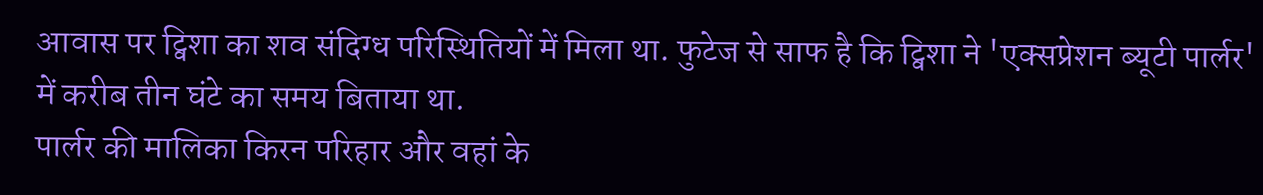आवास पर ट्विशा का शव संदिग्ध परिस्थितियों में मिला था. फुटेज से साफ है कि ट्विशा ने 'एक्सप्रेशन ब्यूटी पार्लर' में करीब तीन घंटे का समय बिताया था.
पार्लर की मालिका किरन परिहार और वहां के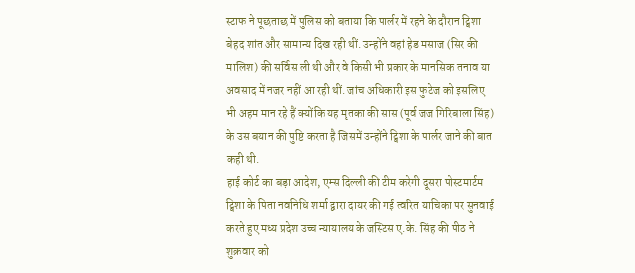स्टाफ ने पूछताछ में पुलिस को बताया कि पार्लर में रहने के दौरान ट्विशा बेहद शांत और सामान्य दिख रही थीं. उन्होंने वहां हेड मसाज (सिर की मालिश) की सर्विस ली थी और वे किसी भी प्रकार के मानसिक तनाव या अवसाद में नजर नहीं आ रही थीं. जांच अधिकारी इस फुटेज को इसलिए भी अहम मान रहे हैं क्योंकि यह मृतका की सास (पूर्व जज गिरिबाला सिंह) के उस बयान की पुष्टि करता है जिसमें उन्होंने ट्विशा के पार्लर जाने की बात कही थी.
हाई कोर्ट का बड़ा आदेश, एम्स दिल्ली की टीम करेगी दूसरा पोस्टमार्टम
ट्विशा के पिता नवनिधि शर्मा द्वारा दायर की गई त्वरित याचिका पर सुनवाई करते हुए मध्य प्रदेश उच्च न्यायालय के जस्टिस ए.के. सिंह की पीठ ने शुक्रवार को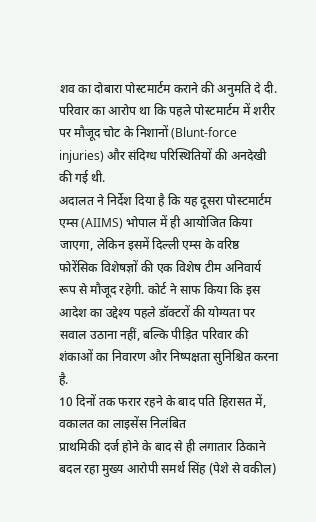शव का दोबारा पोस्टमार्टम कराने की अनुमति दे दी. परिवार का आरोप था कि पहले पोस्टमार्टम में शरीर पर मौजूद चोट के निशानों (Blunt-force injuries) और संदिग्ध परिस्थितियों की अनदेखी की गई थी.
अदालत ने निर्देश दिया है कि यह दूसरा पोस्टमार्टम एम्स (AIIMS) भोपाल में ही आयोजित किया जाएगा, लेकिन इसमें दिल्ली एम्स के वरिष्ठ फोरेंसिक विशेषज्ञों की एक विशेष टीम अनिवार्य रूप से मौजूद रहेगी. कोर्ट ने साफ किया कि इस आदेश का उद्देश्य पहले डॉक्टरों की योग्यता पर सवाल उठाना नहीं, बल्कि पीड़ित परिवार की शंकाओं का निवारण और निष्पक्षता सुनिश्चित करना है.
10 दिनों तक फरार रहने के बाद पति हिरासत में, वकालत का लाइसेंस निलंबित
प्राथमिकी दर्ज होने के बाद से ही लगातार ठिकाने बदल रहा मुख्य आरोपी समर्थ सिंह (पेशे से वकील)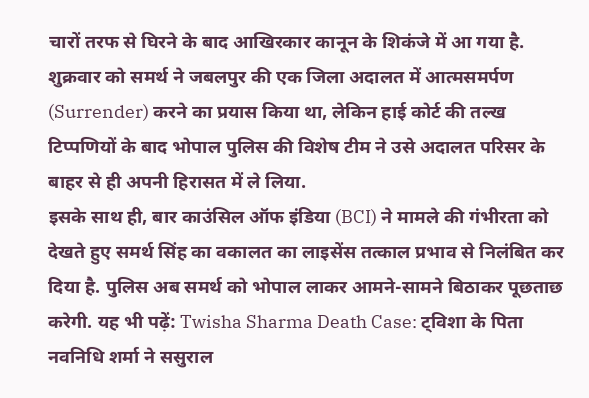चारों तरफ से घिरने के बाद आखिरकार कानून के शिकंजे में आ गया है. शुक्रवार को समर्थ ने जबलपुर की एक जिला अदालत में आत्मसमर्पण (Surrender) करने का प्रयास किया था, लेकिन हाई कोर्ट की तल्ख टिप्पणियों के बाद भोपाल पुलिस की विशेष टीम ने उसे अदालत परिसर के बाहर से ही अपनी हिरासत में ले लिया.
इसके साथ ही, बार काउंसिल ऑफ इंडिया (BCI) ने मामले की गंभीरता को देखते हुए समर्थ सिंह का वकालत का लाइसेंस तत्काल प्रभाव से निलंबित कर दिया है. पुलिस अब समर्थ को भोपाल लाकर आमने-सामने बिठाकर पूछताछ करेगी. यह भी पढ़ें: Twisha Sharma Death Case: ट्विशा के पिता नवनिधि शर्मा ने ससुराल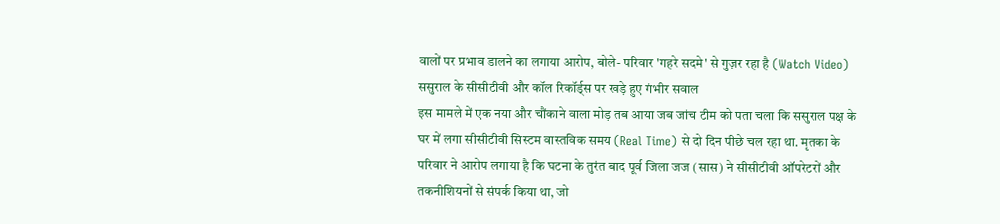वालों पर प्रभाव डालने का लगाया आरोप, बोले- परिवार 'गहरे सदमे' से गुज़र रहा है (Watch Video)
ससुराल के सीसीटीवी और कॉल रिकॉर्ड्स पर खड़े हुए गंभीर सवाल
इस मामले में एक नया और चौंकाने वाला मोड़ तब आया जब जांच टीम को पता चला कि ससुराल पक्ष के घर में लगा सीसीटीवी सिस्टम वास्तविक समय (Real Time) से दो दिन पीछे चल रहा था. मृतका के परिवार ने आरोप लगाया है कि घटना के तुरंत बाद पूर्व जिला जज (सास) ने सीसीटीवी ऑपरेटरों और तकनीशियनों से संपर्क किया था, जो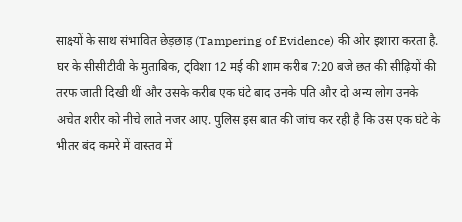साक्ष्यों के साथ संभावित छेड़छाड़ (Tampering of Evidence) की ओर इशारा करता है.
घर के सीसीटीवी के मुताबिक, ट्विशा 12 मई की शाम करीब 7:20 बजे छत की सीढ़ियों की तरफ जाती दिखी थीं और उसके करीब एक घंटे बाद उनके पति और दो अन्य लोग उनके अचेत शरीर को नीचे लाते नजर आए. पुलिस इस बात की जांच कर रही है कि उस एक घंटे के भीतर बंद कमरे में वास्तव में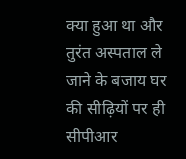क्या हुआ था और तुरंत अस्पताल ले जाने के बजाय घर की सीढ़ियों पर ही सीपीआर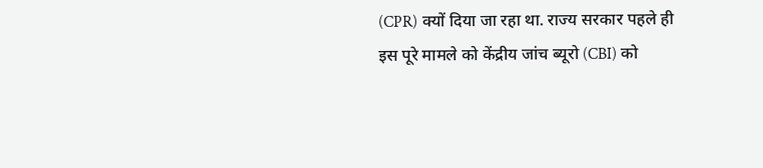(CPR) क्यों दिया जा रहा था. राज्य सरकार पहले ही इस पूरे मामले को केंद्रीय जांच ब्यूरो (CBI) को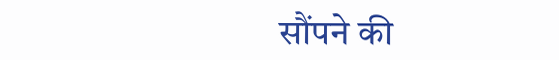सौंपने की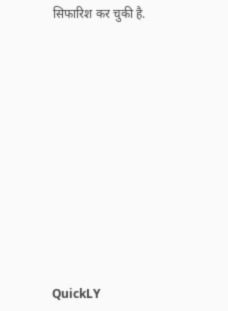सिफारिश कर चुकी है.












QuickLY